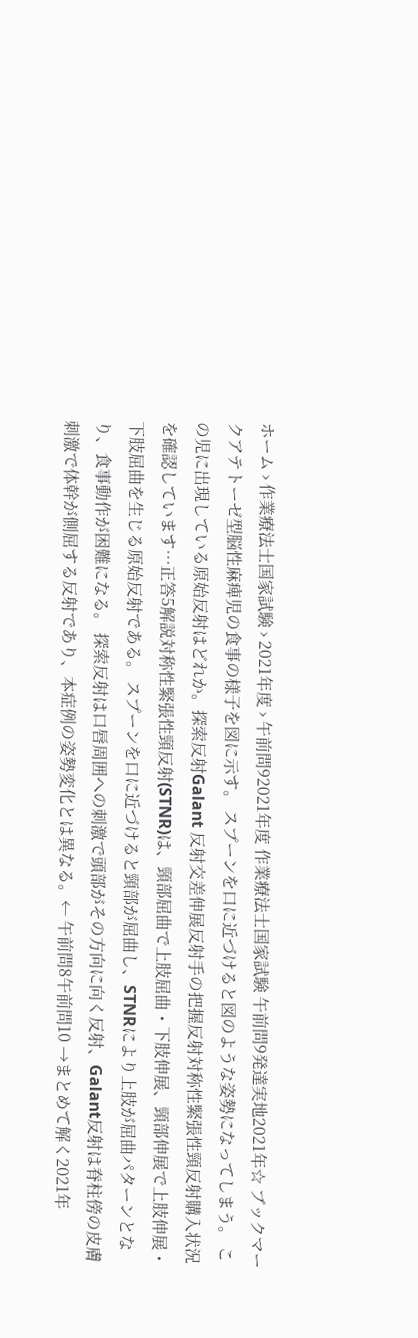ホーム › 作業療法士国家試験 › 2021年度 › 午前問92021年度 作業療法士国家試験 午前問9発達実地2021年☆ ブックマークアテトーゼ型脳性麻痺児の食事の様子を図に示す。 スプーンを口に近づけると図のような姿勢になってしまう。 この児に出現している原始反射はどれか。探索反射Galant 反射交差伸展反射手の把握反射対称性緊張性頸反射購入状況を確認しています…正答5解説対称性緊張性頸反射(STNR)は、頸部屈曲で上肢屈曲・下肢伸展、頸部伸展で上肢伸展・下肢屈曲を生じる原始反射である。 スプーンを口に近づけると頸部が屈曲し、STNRにより上肢が屈曲パターンとなり、食事動作が困難になる。 探索反射は口唇周囲への刺激で頭部がその方向に向く反射、Galant反射は脊柱傍の皮膚刺激で体幹が側屈する反射であり、本症例の姿勢変化とは異なる。← 午前問8午前問10 →まとめて解く2021年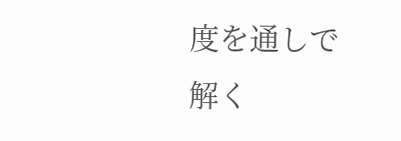度を通しで解く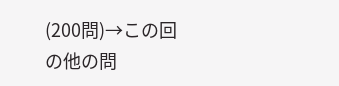(200問)→この回の他の問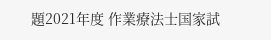題2021年度 作業療法士国家試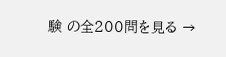験 の全200問を見る →